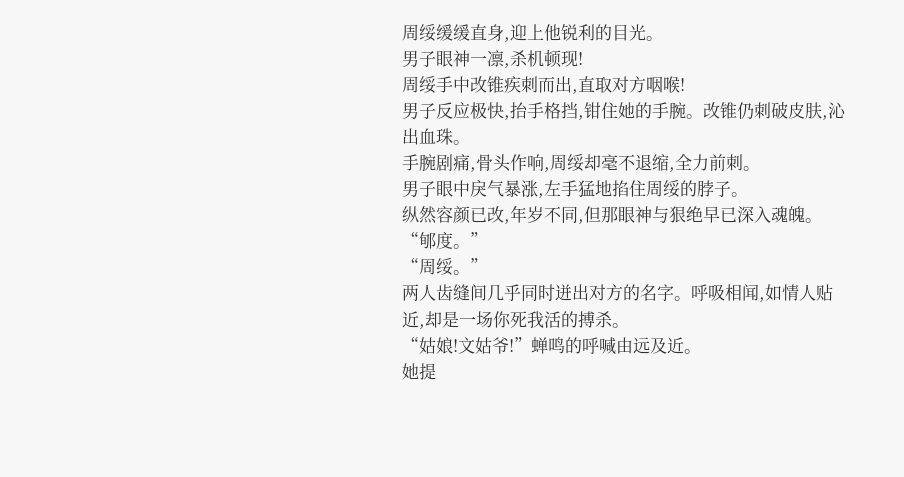周绥缓缓直身,迎上他锐利的目光。
男子眼神一凛,杀机顿现!
周绥手中改锥疾刺而出,直取对方咽喉!
男子反应极快,抬手格挡,钳住她的手腕。改锥仍刺破皮肤,沁出血珠。
手腕剧痛,骨头作响,周绥却毫不退缩,全力前刺。
男子眼中戾气暴涨,左手猛地掐住周绥的脖子。
纵然容颜已改,年岁不同,但那眼神与狠绝早已深入魂魄。
“郇度。”
“周绥。”
两人齿缝间几乎同时迸出对方的名字。呼吸相闻,如情人贴近,却是一场你死我活的搏杀。
“姑娘!文姑爷!”蝉鸣的呼喊由远及近。
她提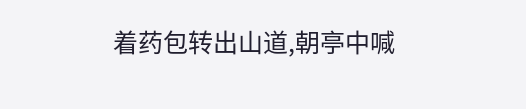着药包转出山道,朝亭中喊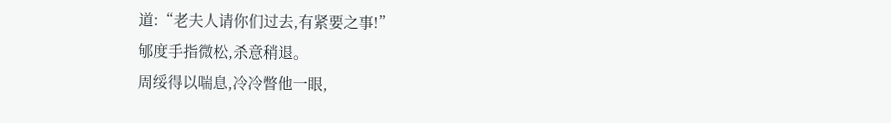道:“老夫人请你们过去,有紧要之事!”
郇度手指微松,杀意稍退。
周绥得以喘息,冷冷瞥他一眼,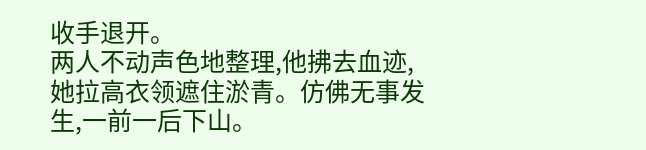收手退开。
两人不动声色地整理,他拂去血迹,她拉高衣领遮住淤青。仿佛无事发生,一前一后下山。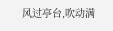风过亭台,吹动满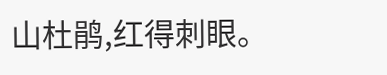山杜鹃,红得刺眼。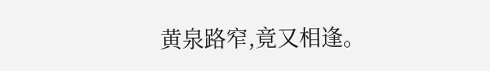黄泉路窄,竟又相逢。